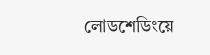লোডশেডিংয়ে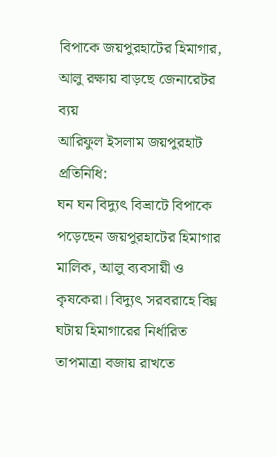বিপাকে জয়পুরহাটের হিমাগার, আলু রক্ষায় বাড়ছে জেনারেটর ব্যয়
আরিফুল ইসলাম জয়পুরহাট প্রতিনিধি:
ঘন ঘন বিদ্যুৎ বিভ্রাটে বিপাকে পড়েছেন জয়পুরহাটের হিমাগার মালিক, আলু ব্যবসায়ী ও কৃষকেরা। বিদ্যুৎ সরবরাহে বিঘ্ন ঘটায় হিমাগারের নির্ধারিত তাপমাত্রা বজায় রাখতে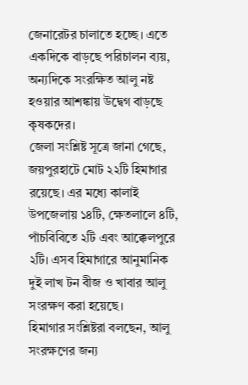জেনারেটর চালাতে হচ্ছে। এতে একদিকে বাড়ছে পরিচালন ব্যয়, অন্যদিকে সংরক্ষিত আলু নষ্ট হওয়ার আশঙ্কায় উদ্বেগ বাড়ছে কৃষকদের।
জেলা সংশ্লিষ্ট সূত্রে জানা গেছে, জয়পুরহাটে মোট ২২টি হিমাগার রয়েছে। এর মধ্যে কালাই উপজেলায় ১৪টি, ক্ষেতলালে ৪টি, পাঁচবিবিতে ২টি এবং আক্কেলপুরে ২টি। এসব হিমাগারে আনুমানিক দুই লাখ টন বীজ ও খাবার আলু সংরক্ষণ করা হয়েছে।
হিমাগার সংশ্লিষ্টরা বলছেন, আলু সংরক্ষণের জন্য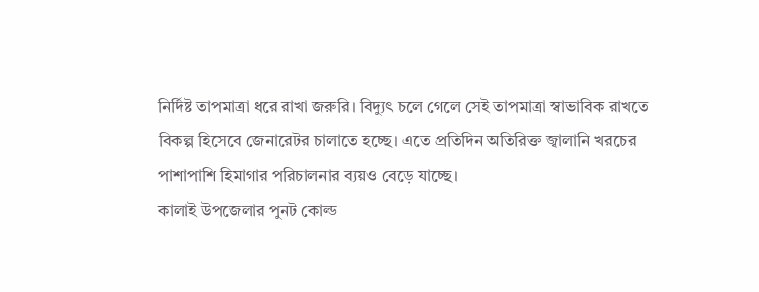নির্দিষ্ট তাপমাত্রা ধরে রাখা জরুরি। বিদ্যুৎ চলে গেলে সেই তাপমাত্রা স্বাভাবিক রাখতে বিকল্প হিসেবে জেনারেটর চালাতে হচ্ছে। এতে প্রতিদিন অতিরিক্ত জ্বালানি খরচের পাশাপাশি হিমাগার পরিচালনার ব্যয়ও বেড়ে যাচ্ছে।
কালাই উপজেলার পুনট কোল্ড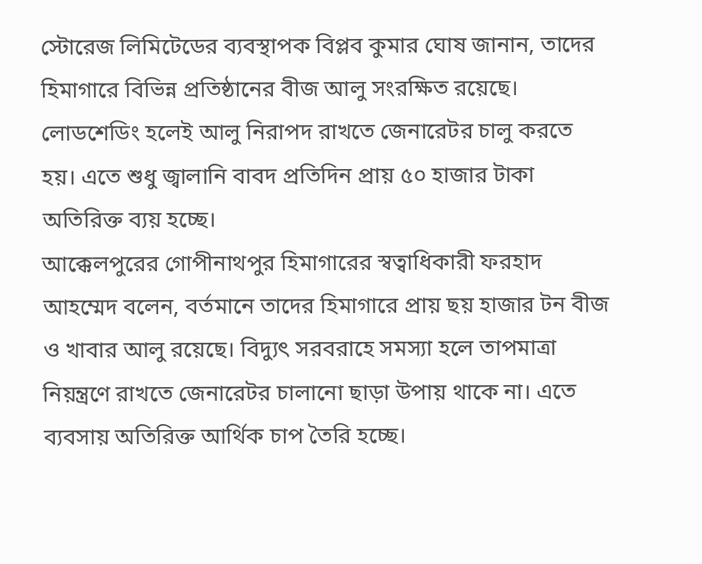স্টোরেজ লিমিটেডের ব্যবস্থাপক বিপ্লব কুমার ঘোষ জানান, তাদের হিমাগারে বিভিন্ন প্রতিষ্ঠানের বীজ আলু সংরক্ষিত রয়েছে। লোডশেডিং হলেই আলু নিরাপদ রাখতে জেনারেটর চালু করতে হয়। এতে শুধু জ্বালানি বাবদ প্রতিদিন প্রায় ৫০ হাজার টাকা অতিরিক্ত ব্যয় হচ্ছে।
আক্কেলপুরের গোপীনাথপুর হিমাগারের স্বত্বাধিকারী ফরহাদ আহম্মেদ বলেন, বর্তমানে তাদের হিমাগারে প্রায় ছয় হাজার টন বীজ ও খাবার আলু রয়েছে। বিদ্যুৎ সরবরাহে সমস্যা হলে তাপমাত্রা নিয়ন্ত্রণে রাখতে জেনারেটর চালানো ছাড়া উপায় থাকে না। এতে ব্যবসায় অতিরিক্ত আর্থিক চাপ তৈরি হচ্ছে।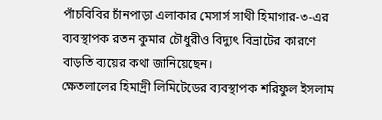পাঁচবিবির চাঁনপাড়া এলাকার মেসার্স সাথী হিমাগার-৩-এর ব্যবস্থাপক রতন কুমার চৌধুরীও বিদ্যুৎ বিভ্রাটের কারণে বাড়তি ব্যয়ের কথা জানিয়েছেন।
ক্ষেতলালের হিমাদ্রী লিমিটেডের ব্যবস্থাপক শরিফুল ইসলাম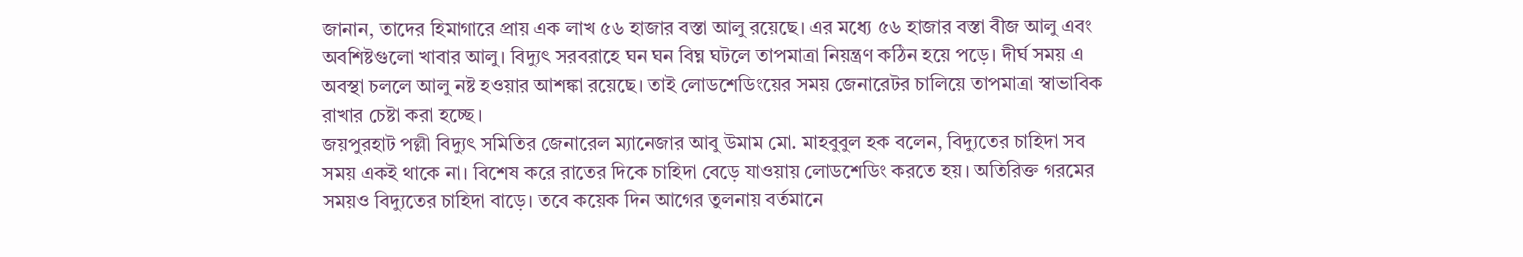জানান, তাদের হিমাগারে প্রায় এক লাখ ৫৬ হাজার বস্তা আলু রয়েছে। এর মধ্যে ৫৬ হাজার বস্তা বীজ আলু এবং অবশিষ্টগুলো খাবার আলু। বিদ্যুৎ সরবরাহে ঘন ঘন বিঘ্ন ঘটলে তাপমাত্রা নিয়ন্ত্রণ কঠিন হয়ে পড়ে। দীর্ঘ সময় এ অবস্থা চললে আলু নষ্ট হওয়ার আশঙ্কা রয়েছে। তাই লোডশেডিংয়ের সময় জেনারেটর চালিয়ে তাপমাত্রা স্বাভাবিক রাখার চেষ্টা করা হচ্ছে।
জয়পুরহাট পল্লী বিদ্যুৎ সমিতির জেনারেল ম্যানেজার আবু উমাম মো. মাহবুবুল হক বলেন, বিদ্যুতের চাহিদা সব সময় একই থাকে না। বিশেষ করে রাতের দিকে চাহিদা বেড়ে যাওয়ায় লোডশেডিং করতে হয়। অতিরিক্ত গরমের সময়ও বিদ্যুতের চাহিদা বাড়ে। তবে কয়েক দিন আগের তুলনায় বর্তমানে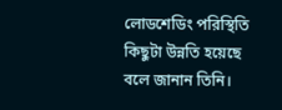লোডশেডিং পরিস্থিতি কিছুটা উন্নতি হয়েছে বলে জানান তিনি।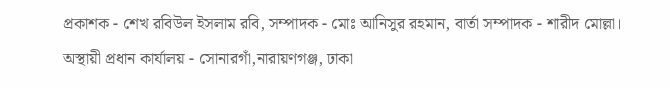প্রকাশক - শেখ রবিউল ইসলাম রবি, সম্পাদক - মোঃ আনিসুর রহমান, বার্তা সম্পাদক - শারীদ মোল্লা। অস্থায়ী প্রধান কার্যালয় - সোনারগাঁ,নারায়ণগঞ্জ, ঢাকা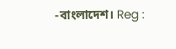-বাংলাদেশ। Reg :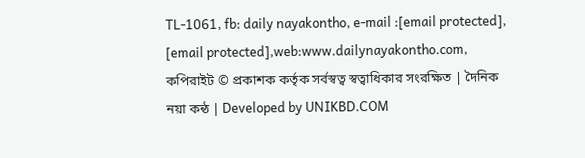TL-1061, fb: daily nayakontho, e-mail :[email protected], [email protected],web:www.dailynayakontho.com,
কপিরাইট © প্রকাশক কর্তৃক সর্বস্বত্ব স্বত্বাধিকার সংরক্ষিত | দৈনিক নয়া কন্ঠ | Developed by UNIKBD.COM